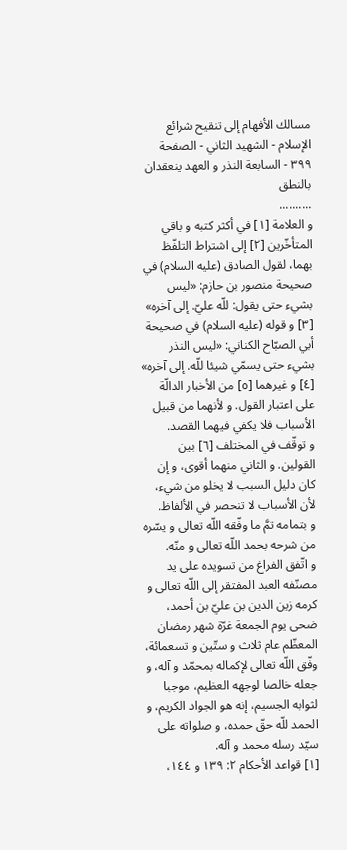مسالك الأفهام إلى تنقيح شرائع الإسلام - الشهيد الثاني - الصفحة ٣٩٩ - السابعة النذر و العهد ينعقدان بالنطق
..........
و العلامة [١] في أكثر كتبه و باقي المتأخّرين [٢] إلى اشتراط التلفّظ بهما، لقول الصادق (عليه السلام) في صحيحة منصور بن حازم: «ليس بشيء حتى يقول: للّه عليّ. إلى آخره» [٣] و قوله (عليه السلام) في صحيحة أبي الصبّاح الكناني: «ليس النذر بشيء حتى يسمّي شيئا للّه. إلى آخره» [٤] و غيرهما [٥] من الأخبار الدالّة على اعتبار القول. و لأنهما من قبيل الأسباب فلا يكفي فيهما القصد.
و توقّف في المختلف [٦] بين القولين. و الثاني منهما أقوى، و إن كان دليل السبب لا يخلو من شيء، لأن الأسباب لا تنحصر في الألفاظ.
و بتمامه تمَّ ما وفّقه اللّه تعالى و يسّره من شرحه بحمد اللّه تعالى و منّه.
و اتّفق الفراغ من تسويده على يد مصنّفه العبد المفتقر إلى اللّه تعالى و كرمه زين الدين بن عليّ بن أحمد، ضحى يوم الجمعة غرّة شهر رمضان المعظّم عام ثلاث و ستّين و تسعمائة، وفّق اللّه تعالى لإكماله بمحمّد و آله، و جعله خالصا لوجهه العظيم، موجبا لثوابه الجسيم، إنه هو الجواد الكريم، و الحمد للّه حقّ حمده، و صلواته على سيّد رسله محمد و آله.
[١] قواعد الأحكام ٢: ١٣٩ و ١٤٤،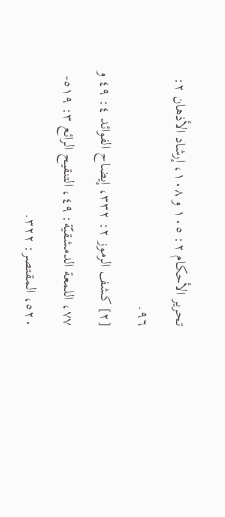تحرير الأحكام ٢: ١٠٥ و ١٠٨، إرشاد الأذهان ٢: ٩٦.
[٢] كشف الرموز ٢: ٣٣٢، إيضاح الفوائد ٤: ٤٩ و ٧٧، اللمعة الدمشقيّة: ٤٩، التنقيح الرائع ٣: ٥١٩- ٥٢٠، المقتصر: ٣٢٢.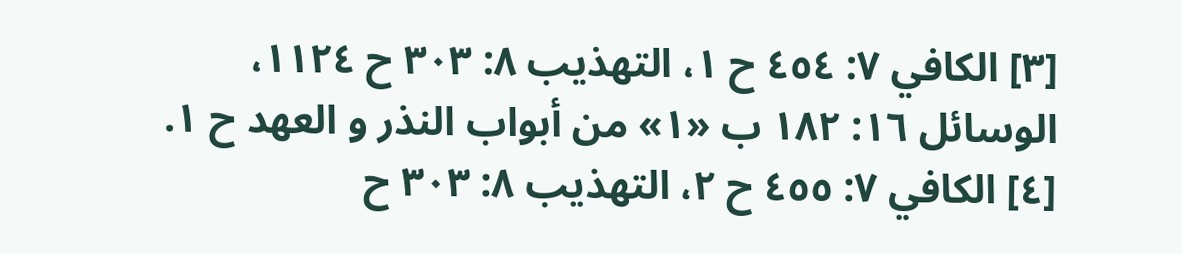[٣] الكافي ٧: ٤٥٤ ح ١، التهذيب ٨: ٣٠٣ ح ١١٢٤، الوسائل ١٦: ١٨٢ ب «١» من أبواب النذر و العهد ح ١.
[٤] الكافي ٧: ٤٥٥ ح ٢، التهذيب ٨: ٣٠٣ ح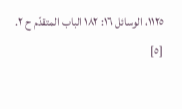١١٢٥، الوسائل ١٦: ١٨٢ الباب المتقدّم ح ٢.
[٥]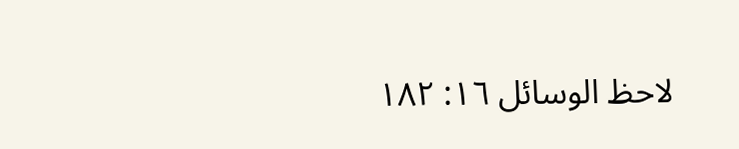لاحظ الوسائل ١٦: ١٨٢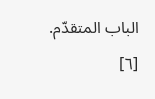الباب المتقدّم.
[٦]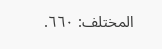المختلف: ٦٦٠.